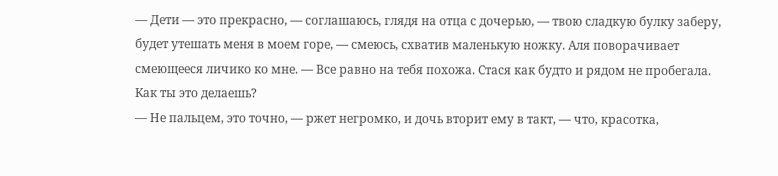— Дети — это прекрасно, — соглашаюсь, глядя на отца с дочерью, — твою сладкую булку заберу, будет утешать меня в моем горе, — смеюсь, схватив маленькую ножку. Аля поворачивает смеющееся личико ко мне. — Все равно на тебя похожа. Стася как будто и рядом не пробегала. Как ты это делаешь?
— Не пальцем, это точно, — ржет негромко, и дочь вторит ему в такт, — что, красотка,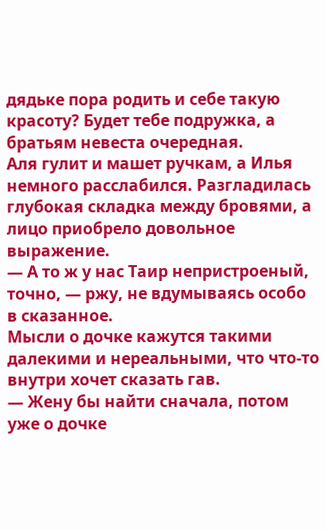дядьке пора родить и себе такую красоту? Будет тебе подружка, а братьям невеста очередная.
Аля гулит и машет ручкам, а Илья немного расслабился. Разгладилась глубокая складка между бровями, а лицо приобрело довольное выражение.
— А то ж у нас Таир непристроеный, точно, — ржу, не вдумываясь особо в сказанное.
Мысли о дочке кажутся такими далекими и нереальными, что что-то внутри хочет сказать гав.
— Жену бы найти сначала, потом уже о дочке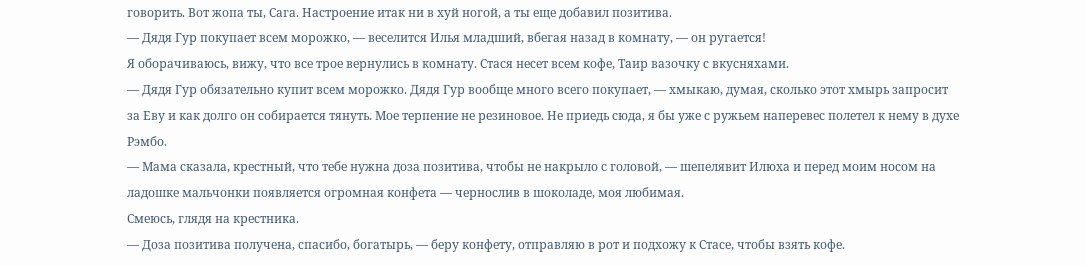говорить. Вот жопа ты, Сага. Настроение итак ни в хуй ногой, а ты еще добавил позитива.
— Дядя Гур покупает всем морожко, — веселится Илья младший, вбегая назад в комнату, — он ругается!
Я оборачиваюсь, вижу, что все трое вернулись в комнату. Стася несет всем кофе, Таир вазочку с вкусняхами.
— Дядя Гур обязательно купит всем морожко. Дядя Гур вообще много всего покупает, — хмыкаю, думая, сколько этот хмырь запросит за Еву и как долго он собирается тянуть. Мое терпение не резиновое. Не приедь сюда, я бы уже с ружьем наперевес полетел к нему в духе Рэмбо.
— Мама сказала, крестный, что тебе нужна доза позитива, чтобы не накрыло с головой, — шепелявит Илюха и перед моим носом на ладошке мальчонки появляется огромная конфета — чернослив в шоколаде, моя любимая.
Смеюсь, глядя на крестника.
— Доза позитива получена, спасибо, богатырь, — беру конфету, отправляю в рот и подхожу к Стасе, чтобы взять кофе.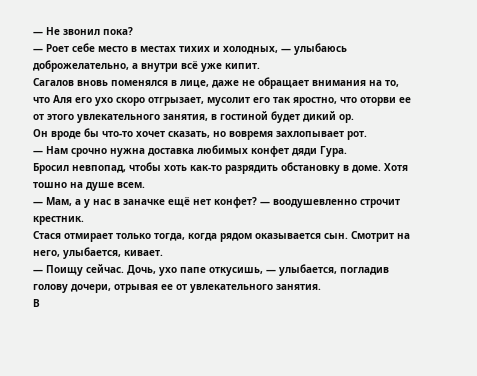— Не звонил пока?
— Роет себе место в местах тихих и холодных, — улыбаюсь доброжелательно, а внутри всё уже кипит.
Сагалов вновь поменялся в лице, даже не обращает внимания на то, что Аля его ухо скоро отгрызает, мусолит его так яростно, что оторви ее от этого увлекательного занятия, в гостиной будет дикий ор.
Он вроде бы что-то хочет сказать, но вовремя захлопывает рот.
— Нам срочно нужна доставка любимых конфет дяди Гура.
Бросил невпопад, чтобы хоть как-то разрядить обстановку в доме. Хотя тошно на душе всем.
— Мам, а у нас в заначке ещё нет конфет? — воодушевленно строчит крестник.
Стася отмирает только тогда, когда рядом оказывается сын. Смотрит на него, улыбается, кивает.
— Поищу сейчас. Дочь, ухо папе откусишь, — улыбается, погладив голову дочери, отрывая ее от увлекательного занятия.
В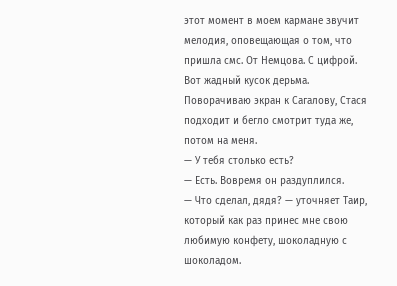этот момент в моем кармане звучит мелодия, оповещающая о том, что пришла смс. От Немцова. С цифрой.
Вот жадный кусок дерьма.
Поворачиваю экран к Сагалову, Стася подходит и бегло смотрит туда же, потом на меня.
— У тебя столько есть?
— Есть. Вовремя он раздуплился.
— Что сделал, дядя? — уточняет Таир, который как раз принес мне свою любимую конфету, шоколадную с шоколадом.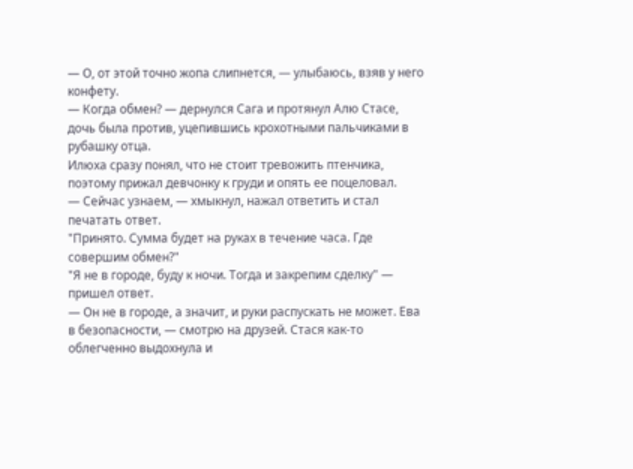— О, от этой точно жопа слипнется, — улыбаюсь, взяв у него конфету.
— Когда обмен? — дернулся Сага и протянул Алю Стасе, дочь была против, уцепившись крохотными пальчиками в рубашку отца.
Илюха сразу понял, что не стоит тревожить птенчика, поэтому прижал девчонку к груди и опять ее поцеловал.
— Сейчас узнаем, — хмыкнул, нажал ответить и стал печатать ответ.
"Принято. Сумма будет на руках в течение часа. Где совершим обмен?"
"Я не в городе, буду к ночи. Тогда и закрепим сделку" — пришел ответ.
— Он не в городе, а значит, и руки распускать не может. Ева в безопасности, — смотрю на друзей. Стася как-то облегченно выдохнула и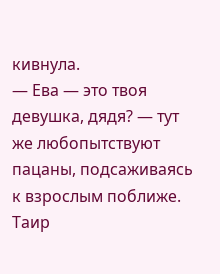кивнула.
— Ева — это твоя девушка, дядя? — тут же любопытствуют пацаны, подсаживаясь к взрослым поближе.
Таир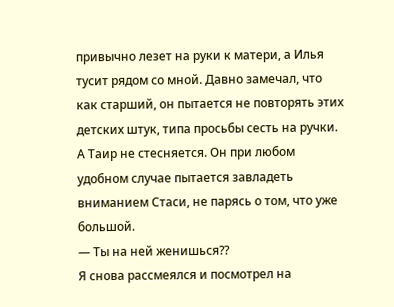привычно лезет на руки к матери, а Илья тусит рядом со мной. Давно замечал, что как старший, он пытается не повторять этих детских штук, типа просьбы сесть на ручки. А Таир не стесняется. Он при любом удобном случае пытается завладеть вниманием Стаси, не парясь о том, что уже большой.
— Ты на ней женишься??
Я снова рассмеялся и посмотрел на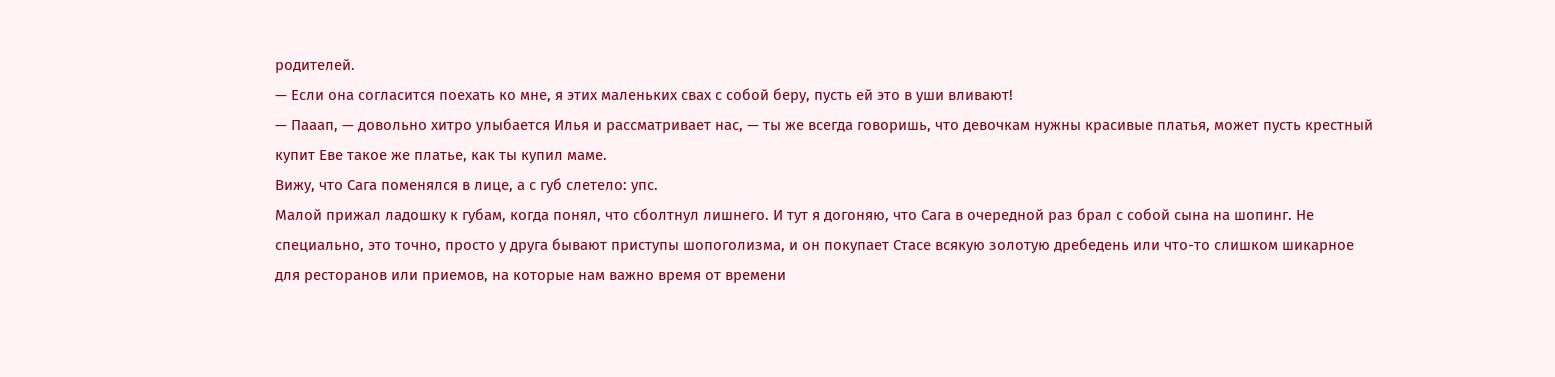родителей.
— Если она согласится поехать ко мне, я этих маленьких свах с собой беру, пусть ей это в уши вливают!
— Пааап, — довольно хитро улыбается Илья и рассматривает нас, — ты же всегда говоришь, что девочкам нужны красивые платья, может пусть крестный купит Еве такое же платье, как ты купил маме.
Вижу, что Сага поменялся в лице, а с губ слетело: упс.
Малой прижал ладошку к губам, когда понял, что сболтнул лишнего. И тут я догоняю, что Сага в очередной раз брал с собой сына на шопинг. Не специально, это точно, просто у друга бывают приступы шопоголизма, и он покупает Стасе всякую золотую дребедень или что-то слишком шикарное для ресторанов или приемов, на которые нам важно время от времени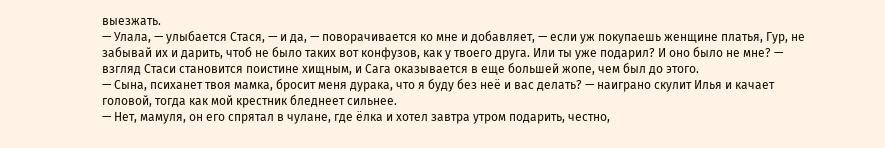выезжать.
— Улала, — улыбается Стася, — и да, — поворачивается ко мне и добавляет, — если уж покупаешь женщине платья, Гур, не забывай их и дарить, чтоб не было таких вот конфузов, как у твоего друга. Или ты уже подарил? И оно было не мне? — взгляд Стаси становится поистине хищным, и Сага оказывается в еще большей жопе, чем был до этого.
— Сына, психанет твоя мамка, бросит меня дурака, что я буду без неё и вас делать? — наиграно скулит Илья и качает головой, тогда как мой крестник бледнеет сильнее.
— Нет, мамуля, он его спрятал в чулане, где ёлка и хотел завтра утром подарить, честно,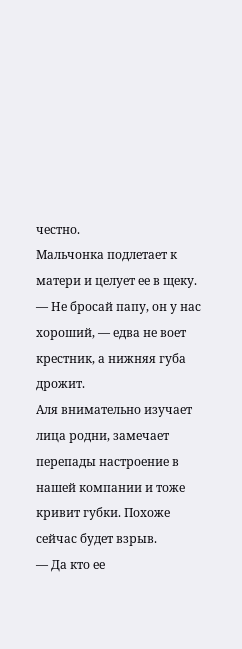честно.
Мальчонка подлетает к матери и целует ее в щеку.
— Не бросай папу, он у нас хороший, — едва не воет крестник, а нижняя губа дрожит.
Аля внимательно изучает лица родни, замечает перепады настроение в нашей компании и тоже кривит губки. Похоже сейчас будет взрыв.
— Да кто ее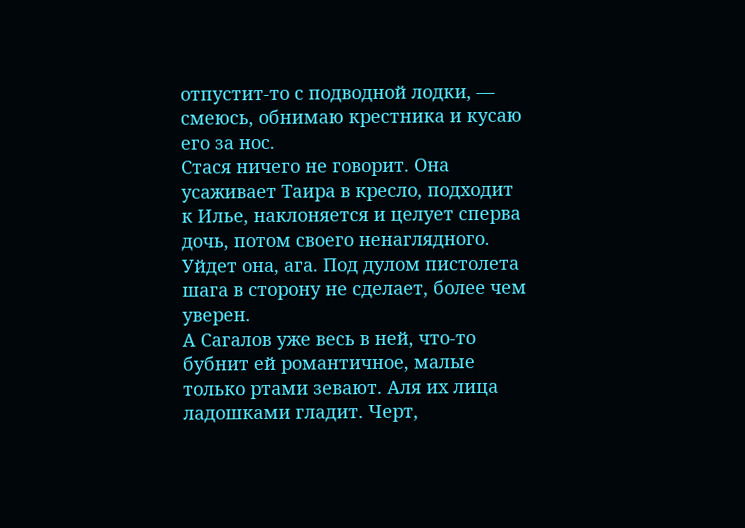отпустит-то с подводной лодки, — смеюсь, обнимаю крестника и кусаю его за нос.
Стася ничего не говорит. Она усаживает Таира в кресло, подходит к Илье, наклоняется и целует сперва дочь, потом своего ненаглядного. Уйдет она, ага. Под дулом пистолета шага в сторону не сделает, более чем уверен.
А Сагалов уже весь в ней, что-то бубнит ей романтичное, малые только ртами зевают. Аля их лица ладошками гладит. Черт,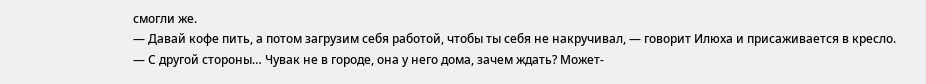смогли же.
— Давай кофе пить, а потом загрузим себя работой, чтобы ты себя не накручивал, — говорит Илюха и присаживается в кресло.
— С другой стороны… Чувак не в городе, она у него дома, зачем ждать? Может-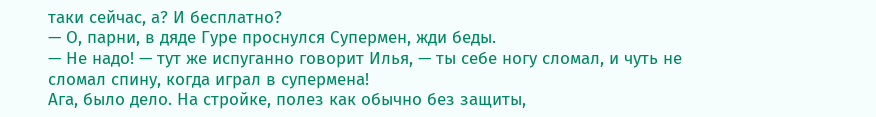таки сейчас, а? И бесплатно?
— О, парни, в дяде Гуре проснулся Супермен, жди беды.
— Не надо! — тут же испуганно говорит Илья, — ты себе ногу сломал, и чуть не сломал спину, когда играл в супермена!
Ага, было дело. На стройке, полез как обычно без защиты,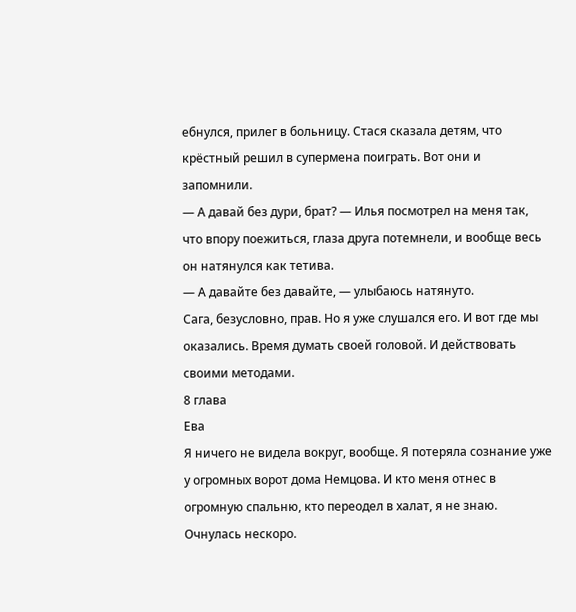ебнулся, прилег в больницу. Стася сказала детям, что крёстный решил в супермена поиграть. Вот они и запомнили.
— А давай без дури, брат? — Илья посмотрел на меня так, что впору поежиться, глаза друга потемнели, и вообще весь он натянулся как тетива.
— А давайте без давайте, — улыбаюсь натянуто.
Сага, безусловно, прав. Но я уже слушался его. И вот где мы оказались. Время думать своей головой. И действовать своими методами.
8 глава
Ева
Я ничего не видела вокруг, вообще. Я потеряла сознание уже у огромных ворот дома Немцова. И кто меня отнес в огромную спальню, кто переодел в халат, я не знаю. Очнулась нескоро.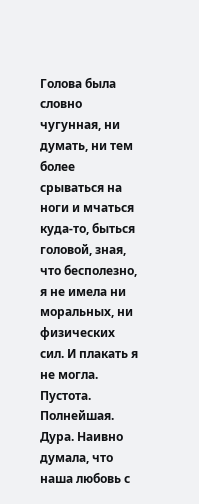Голова была словно чугунная, ни думать, ни тем более срываться на ноги и мчаться куда-то, быться головой, зная, что бесполезно, я не имела ни моральных, ни физических сил. И плакать я не могла. Пустота. Полнейшая. Дура. Наивно думала, что наша любовь с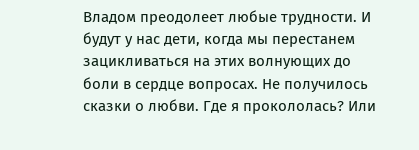Владом преодолеет любые трудности. И будут у нас дети, когда мы перестанем зацикливаться на этих волнующих до боли в сердце вопросах. Не получилось сказки о любви. Где я прокололась? Или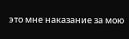это мне наказание за мою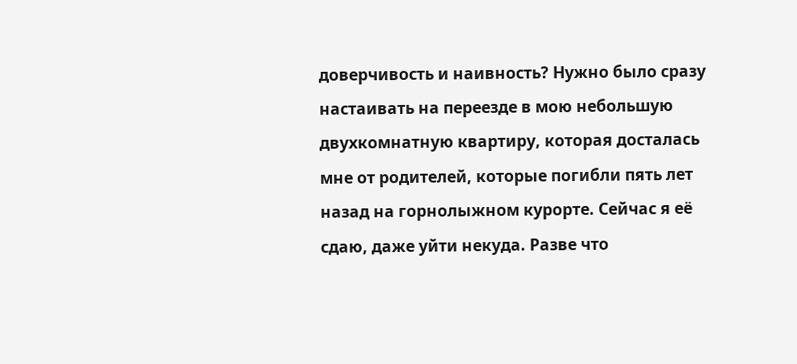доверчивость и наивность? Нужно было сразу настаивать на переезде в мою небольшую двухкомнатную квартиру, которая досталась мне от родителей, которые погибли пять лет назад на горнолыжном курорте. Сейчас я её сдаю, даже уйти некуда. Разве что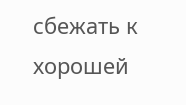сбежать к хорошей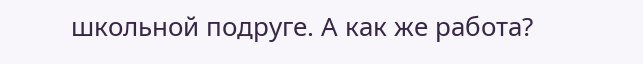школьной подруге. А как же работа?